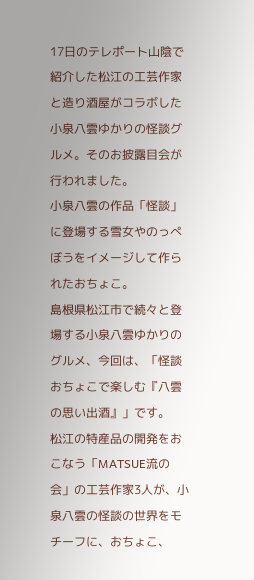17日のテレポート山陰で紹介した松江の工芸作家と造り酒屋がコラボした小泉八雲ゆかりの怪談グルメ。そのお披露目会が行われました。
小泉八雲の作品「怪談」に登場する雪女やのっぺぼうをイメージして作られたおちょこ。
島根県松江市で続々と登場する小泉八雲ゆかりのグルメ、今回は、「怪談おちょこで楽しむ『八雲の思い出酒』」です。
松江の特産品の開発をおこなう「MATSUE流の会」の工芸作家3人が、小泉八雲の怪談の世界をモチーフに、おちょこ、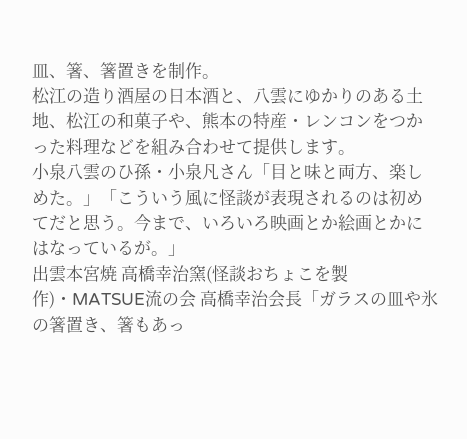皿、箸、箸置きを制作。
松江の造り酒屋の日本酒と、八雲にゆかりのある土地、松江の和菓子や、熊本の特産・レンコンをつかった料理などを組み合わせて提供します。
小泉八雲のひ孫・小泉凡さん「目と味と両方、楽しめた。」「こういう風に怪談が表現されるのは初めてだと思う。今まで、いろいろ映画とか絵画とかにはなっているが。」
出雲本宮焼 高橋幸治窯(怪談おちょこを製作)・MATSUE流の会 高橋幸治会長「ガラスの皿や氷の箸置き、箸もあっ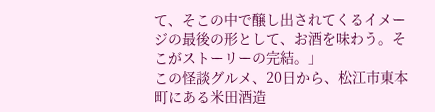て、そこの中で醸し出されてくるイメージの最後の形として、お酒を味わう。そこがストーリーの完結。」
この怪談グルメ、20日から、松江市東本町にある米田酒造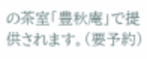の茶室「豊秋庵」で提供されます。(要予約)